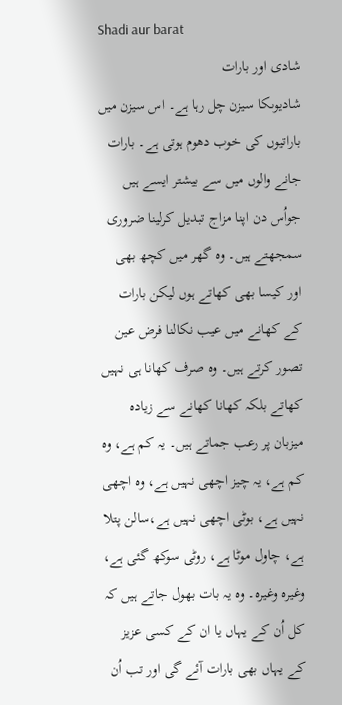Shadi aur barat
شادی اور بارات
شادیوںکا سیزن چل رہا ہے۔ اس سیزن میں باراتیوں کی خوب دھوم ہوتی ہے۔ بارات جانے والوں میں سے بیشتر ایسے ہیں جواُس دن اپنا مزاج تبدیل کرلینا ضروری سمجھتے ہیں۔ وہ گھر میں کچھ بھی اور کیسا بھی کھاتے ہوں لیکن بارات کے کھانے میں عیب نکالنا فرض عین تصور کرتے ہیں۔ وہ صرف کھانا ہی نہیں کھاتے بلکہ کھانا کھانے سے زیادہ میزبان پر رعب جماتے ہیں۔ یہ کم ہے، وہ کم ہے، یہ چیز اچھی نہیں ہے، وہ اچھی نہیں ہے، بوٹی اچھی نہیں ہے،سالن پتلا ہے، چاول موٹا ہے، روٹی سوکھ گئی ہے، وغیرہ وغیرہ۔ وہ یہ بات بھول جاتے ہیں کہ کل اُن کے یہاں یا ان کے کسی عزیز کے یہاں بھی بارات آئے گی اور تب اُن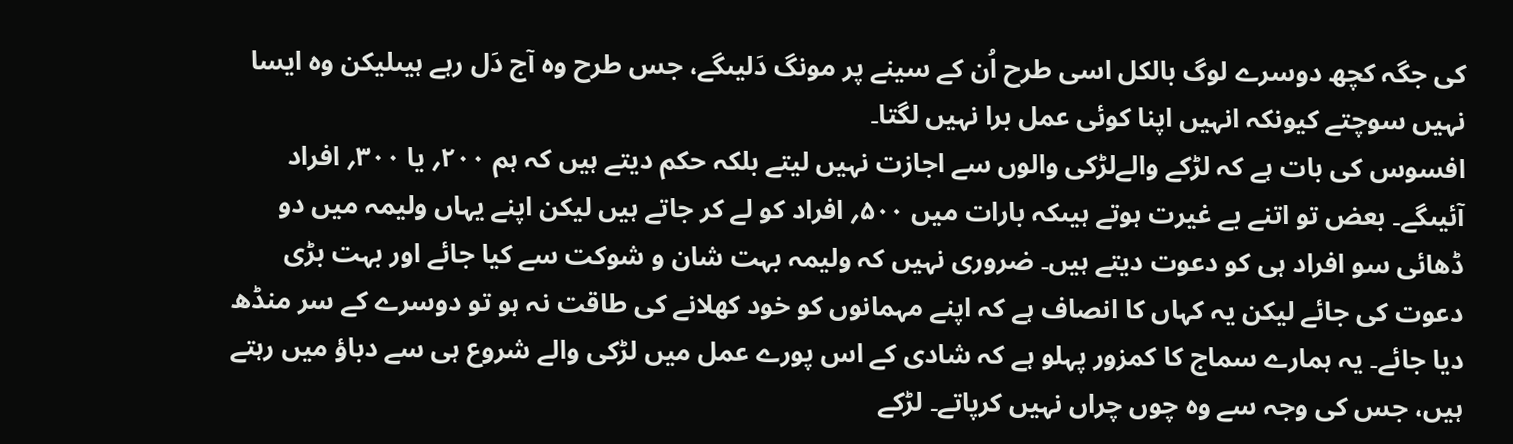کی جگہ کچھ دوسرے لوگ بالکل اسی طرح اُن کے سینے پر مونگ دَلیںگے، جس طرح وہ آج دَل رہے ہیںلیکن وہ ایسا نہیں سوچتے کیونکہ انہیں اپنا کوئی عمل برا نہیں لگتا۔
افسوس کی بات ہے کہ لڑکے والےلڑکی والوں سے اجازت نہیں لیتے بلکہ حکم دیتے ہیں کہ ہم ۲۰۰؍ یا ۳۰۰؍ افراد آئیںگے۔ بعض تو اتنے بے غیرت ہوتے ہیںکہ بارات میں ۵۰۰؍ افراد کو لے کر جاتے ہیں لیکن اپنے یہاں ولیمہ میں دو ڈھائی سو افراد ہی کو دعوت دیتے ہیں۔ ضروری نہیں کہ ولیمہ بہت شان و شوکت سے کیا جائے اور بہت بڑی دعوت کی جائے لیکن یہ کہاں کا انصاف ہے کہ اپنے مہمانوں کو خود کھلانے کی طاقت نہ ہو تو دوسرے کے سر منڈھ دیا جائے۔ یہ ہمارے سماج کا کمزور پہلو ہے کہ شادی کے اس پورے عمل میں لڑکی والے شروع ہی سے دباؤ میں رہتے ہیں، جس کی وجہ سے وہ چوں چراں نہیں کرپاتے۔ لڑکے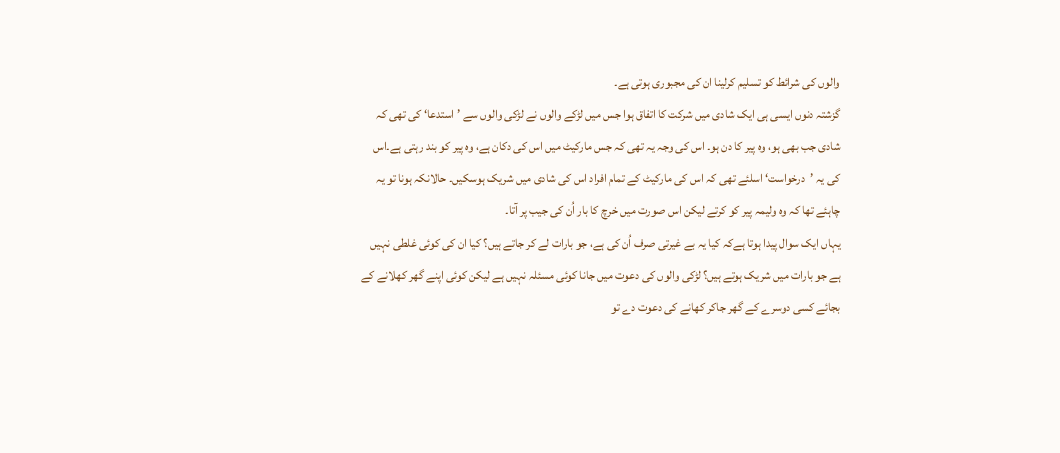والوں کی شرائط کو تسلیم کرلینا ان کی مجبوری ہوتی ہے۔
گزشتہ دنوں ایسی ہی ایک شادی میں شرکت کا اتفاق ہوا جس میں لڑکے والوں نے لڑکی والوں سے ’استدعا‘ کی تھی کہ شادی جب بھی ہو، وہ پیر کا دن ہو۔ اس کی وجہ یہ تھی کہ جس مارکیٹ میں اس کی دکان ہے، وہ پیر کو بند رہتی ہے۔اس کی یہ ’درخواست‘ اسلئے تھی کہ اس کی مارکیٹ کے تمام افراد اس کی شادی میں شریک ہوسکیں۔ حالانکہ ہونا تو یہ چاہئے تھا کہ وہ ولیمہ پیر کو کرتے لیکن اس صورت میں خرچ کا بار اُن کی جیب پر آتا۔
یہاں ایک سوال پیدا ہوتا ہےکہ کیا یہ بے غیرتی صرف اُن کی ہے، جو بارات لے کر جاتے ہیں؟ کیا ان کی کوئی غلطی نہیں ہے جو بارات میں شریک ہوتے ہیں؟ لڑکی والوں کی دعوت میں جانا کوئی مسئلہ نہیں ہے لیکن کوئی اپنے گھر کھلانے کے بجائے کسی دوسرے کے گھر جاکر کھانے کی دعوت دے تو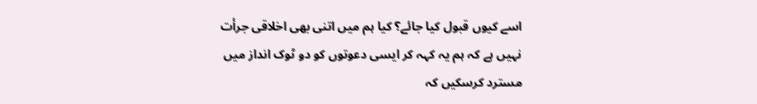اسے کیوں قبول کیا جائے؟ کیا ہم میں اتنی بھی اخلاقی جرأت نہیں ہے کہ ہم یہ کہہ کر ایسی دعوتوں کو دو ٹوک انداز میں مسترد کرسکیں کہ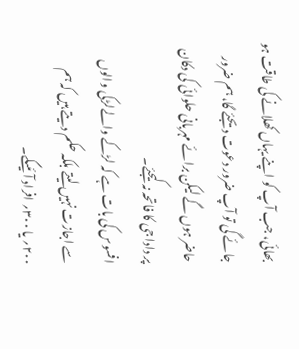بھائی، جب آپ کو اپنے یہاں کھلانے کی طاقت ہو جائے گی تو آپ ضرور دعوت د یجئے گا، ہم ضرور حاضر ہوں گے لیکن برائے مہربانی حلوائی کی دکان پر دادا جی کا فاتحہ نہ کیجئے۔
افسوس کی بات ہے کہ لڑکے والےلڑکی والوں سے اجازت نہیں لیتے بلکہ حکم دیتے ہیں کہ ہم ۲۰۰؍ یا ۳۰۰؍ افراد آئیںگے۔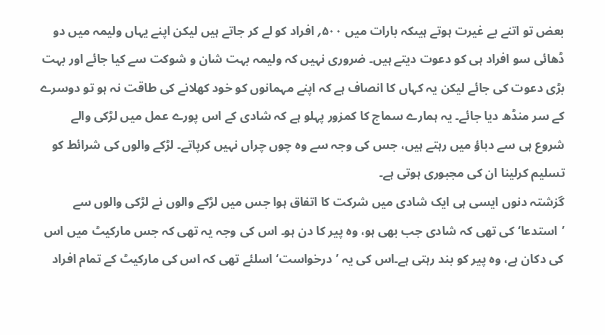بعض تو اتنے بے غیرت ہوتے ہیںکہ بارات میں ۵۰۰؍ افراد کو لے کر جاتے ہیں لیکن اپنے یہاں ولیمہ میں دو ڈھائی سو افراد ہی کو دعوت دیتے ہیں۔ ضروری نہیں کہ ولیمہ بہت شان و شوکت سے کیا جائے اور بہت بڑی دعوت کی جائے لیکن یہ کہاں کا انصاف ہے کہ اپنے مہمانوں کو خود کھلانے کی طاقت نہ ہو تو دوسرے کے سر منڈھ دیا جائے۔ یہ ہمارے سماج کا کمزور پہلو ہے کہ شادی کے اس پورے عمل میں لڑکی والے شروع ہی سے دباؤ میں رہتے ہیں، جس کی وجہ سے وہ چوں چراں نہیں کرپاتے۔ لڑکے والوں کی شرائط کو تسلیم کرلینا ان کی مجبوری ہوتی ہے۔
گزشتہ دنوں ایسی ہی ایک شادی میں شرکت کا اتفاق ہوا جس میں لڑکے والوں نے لڑکی والوں سے ’استدعا‘ کی تھی کہ شادی جب بھی ہو، وہ پیر کا دن ہو۔ اس کی وجہ یہ تھی کہ جس مارکیٹ میں اس کی دکان ہے، وہ پیر کو بند رہتی ہے۔اس کی یہ ’درخواست‘ اسلئے تھی کہ اس کی مارکیٹ کے تمام افراد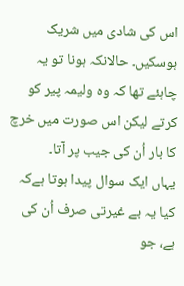اس کی شادی میں شریک ہوسکیں۔ حالانکہ ہونا تو یہ چاہئے تھا کہ وہ ولیمہ پیر کو کرتے لیکن اس صورت میں خرچ کا بار اُن کی جیب پر آتا۔
یہاں ایک سوال پیدا ہوتا ہےکہ کیا یہ بے غیرتی صرف اُن کی ہے، جو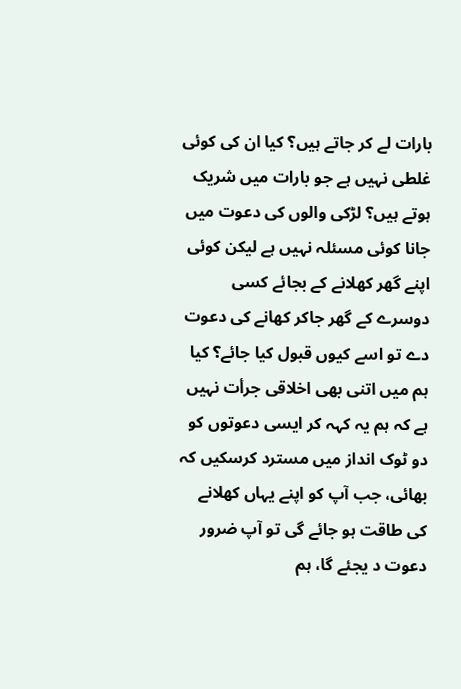بارات لے کر جاتے ہیں؟ کیا ان کی کوئی غلطی نہیں ہے جو بارات میں شریک ہوتے ہیں؟ لڑکی والوں کی دعوت میں جانا کوئی مسئلہ نہیں ہے لیکن کوئی اپنے گھر کھلانے کے بجائے کسی دوسرے کے گھر جاکر کھانے کی دعوت دے تو اسے کیوں قبول کیا جائے؟ کیا ہم میں اتنی بھی اخلاقی جرأت نہیں ہے کہ ہم یہ کہہ کر ایسی دعوتوں کو دو ٹوک انداز میں مسترد کرسکیں کہ بھائی، جب آپ کو اپنے یہاں کھلانے کی طاقت ہو جائے گی تو آپ ضرور دعوت د یجئے گا، ہم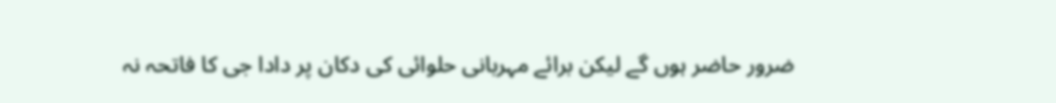ضرور حاضر ہوں گے لیکن برائے مہربانی حلوائی کی دکان پر دادا جی کا فاتحہ نہ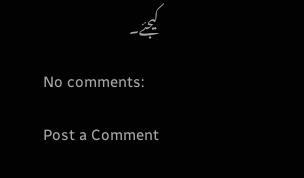کیجئے۔
No comments:
Post a Comment